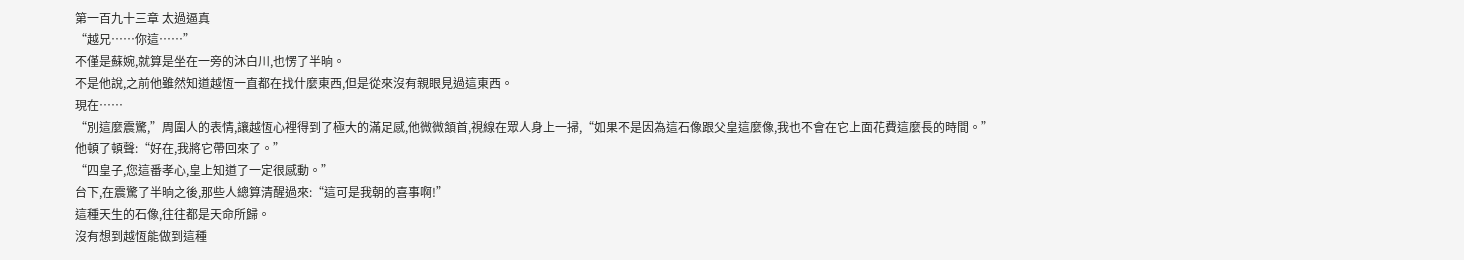第一百九十三章 太過逼真
“越兄……你這……”
不僅是蘇婉,就算是坐在一旁的沐白川,也愣了半晌。
不是他說,之前他雖然知道越恆一直都在找什麼東西,但是從來沒有親眼見過這東西。
現在……
“別這麼震驚,”周圍人的表情,讓越恆心裡得到了極大的滿足感,他微微頷首,視線在眾人身上一掃,“如果不是因為這石像跟父皇這麼像,我也不會在它上面花費這麼長的時間。”
他頓了頓聲:“好在,我將它帶回來了。”
“四皇子,您這番孝心,皇上知道了一定很感動。”
台下,在震驚了半晌之後,那些人總算清醒過來:“這可是我朝的喜事啊!”
這種天生的石像,往往都是天命所歸。
沒有想到越恆能做到這種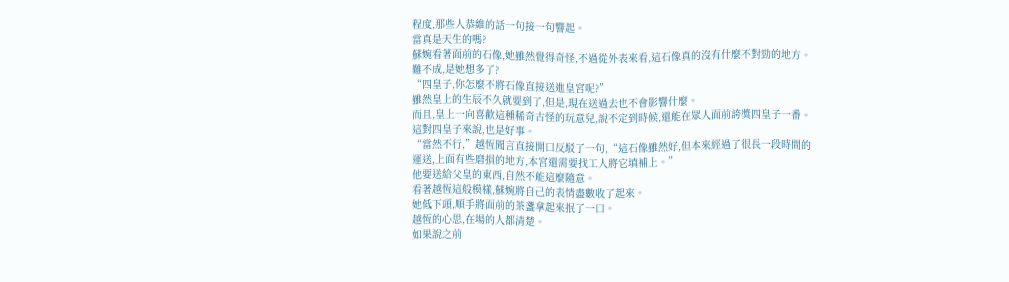程度,那些人恭維的話一句接一句響起。
當真是天生的嗎?
蘇婉看著面前的石像,她雖然覺得奇怪,不過從外表來看,這石像真的沒有什麼不對勁的地方。
難不成,是她想多了?
“四皇子,你怎麼不將石像直接送進皇宮呢?”
雖然皇上的生辰不久就要到了,但是,現在送過去也不會影響什麼。
而且,皇上一向喜歡這種稀奇古怪的玩意兒,說不定到時候,還能在眾人面前誇獎四皇子一番。
這對四皇子來說,也是好事。
“當然不行,”越恆聞言直接開口反駁了一句,“這石像雖然好,但本來經過了很長一段時間的運送,上面有些磨損的地方,本宮還需要找工人將它填補上。”
他要送給父皇的東西,自然不能這麼隨意。
看著越恆這般模樣,蘇婉將自己的表情盡數收了起來。
她低下頭,順手將面前的茶盞拿起來抿了一口。
越恆的心思,在場的人都清楚。
如果說之前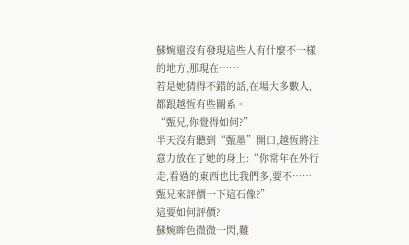蘇婉還沒有發現這些人有什麼不一樣的地方,那現在……
若是她猜得不錯的話,在場大多數人,都跟越恆有些關系。
“甄兄,你覺得如何?”
半天沒有聽到“甄墨”開口,越恆將注意力放在了她的身上:“你常年在外行走,看過的東西也比我們多,要不……甄兄來評價一下這石像?”
這要如何評價?
蘇婉眸色微微一閃,難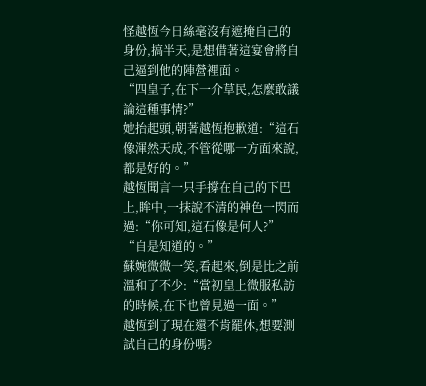怪越恆今日絲毫沒有遮掩自己的身份,搞半天,是想借著這宴會將自己逼到他的陣營裡面。
“四皇子,在下一介草民,怎麼敢議論這種事情?”
她抬起頭,朝著越恆抱歉道:“這石像渾然天成,不管從哪一方面來說,都是好的。”
越恆聞言一只手撐在自己的下巴上,眸中,一抹說不清的神色一閃而過:“你可知,這石像是何人?”
“自是知道的。”
蘇婉微微一笑,看起來,倒是比之前溫和了不少:“當初皇上微服私訪的時候,在下也曾見過一面。”
越恆到了現在還不肯罷休,想要測試自己的身份嗎?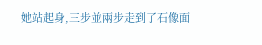她站起身,三步並兩步走到了石像面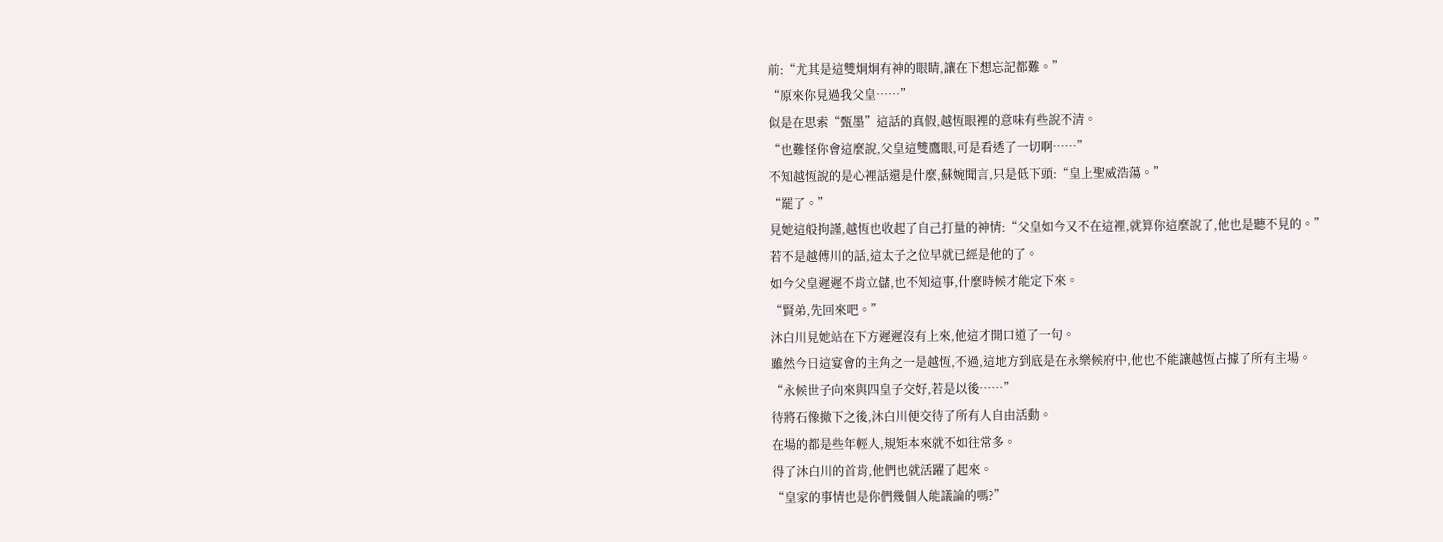前:“尤其是這雙炯炯有神的眼睛,讓在下想忘記都難。”
“原來你見過我父皇……”
似是在思索“甄墨”這話的真假,越恆眼裡的意味有些說不清。
“也難怪你會這麼說,父皇這雙鷹眼,可是看透了一切啊……”
不知越恆說的是心裡話還是什麼,蘇婉聞言,只是低下頭:“皇上聖威浩蕩。”
“罷了。”
見她這般拘謹,越恆也收起了自己打量的神情:“父皇如今又不在這裡,就算你這麼說了,他也是聽不見的。”
若不是越傅川的話,這太子之位早就已經是他的了。
如今父皇遲遲不肯立儲,也不知這事,什麼時候才能定下來。
“賢弟,先回來吧。”
沐白川見她站在下方遲遲沒有上來,他這才開口道了一句。
雖然今日這宴會的主角之一是越恆,不過,這地方到底是在永樂候府中,他也不能讓越恆占據了所有主場。
“永候世子向來與四皇子交好,若是以後……”
待將石像撤下之後,沐白川便交待了所有人自由活動。
在場的都是些年輕人,規矩本來就不如往常多。
得了沐白川的首肯,他們也就活躍了起來。
“皇家的事情也是你們幾個人能議論的嗎?”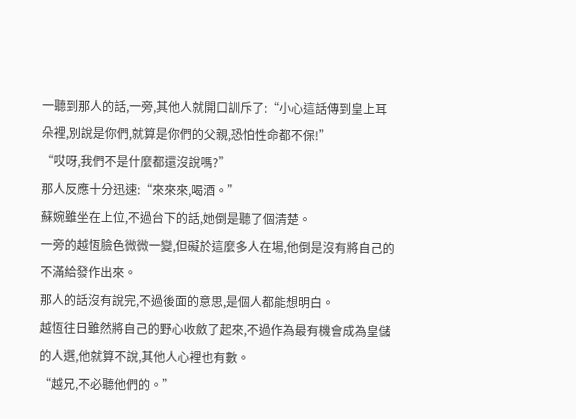一聽到那人的話,一旁,其他人就開口訓斥了:“小心這話傳到皇上耳朵裡,別說是你們,就算是你們的父親,恐怕性命都不保!”
“哎呀,我們不是什麼都還沒說嗎?”
那人反應十分迅速:“來來來,喝酒。”
蘇婉雖坐在上位,不過台下的話,她倒是聽了個清楚。
一旁的越恆臉色微微一變,但礙於這麼多人在場,他倒是沒有將自己的不滿給發作出來。
那人的話沒有說完,不過後面的意思,是個人都能想明白。
越恆往日雖然將自己的野心收斂了起來,不過作為最有機會成為皇儲的人選,他就算不說,其他人心裡也有數。
“越兄,不必聽他們的。”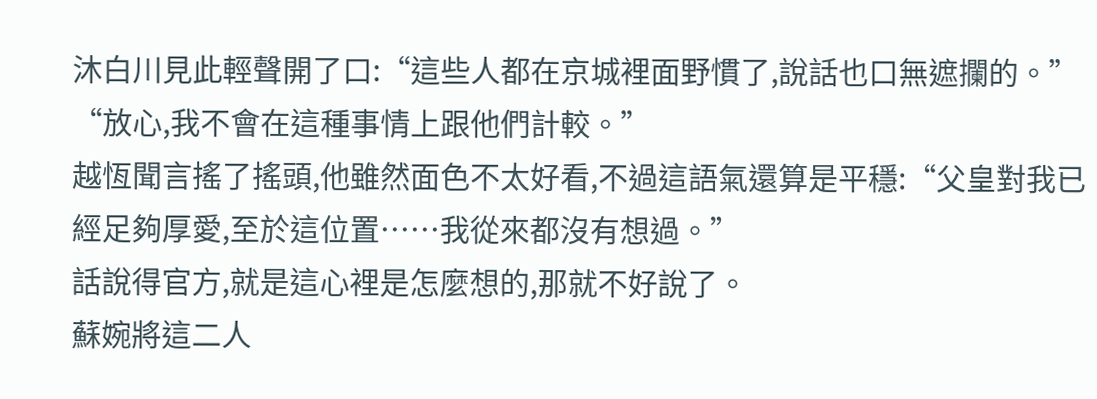沐白川見此輕聲開了口:“這些人都在京城裡面野慣了,說話也口無遮攔的。”
“放心,我不會在這種事情上跟他們計較。”
越恆聞言搖了搖頭,他雖然面色不太好看,不過這語氣還算是平穩:“父皇對我已經足夠厚愛,至於這位置……我從來都沒有想過。”
話說得官方,就是這心裡是怎麼想的,那就不好說了。
蘇婉將這二人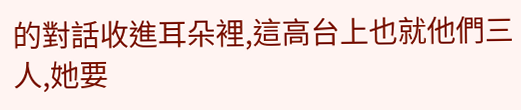的對話收進耳朵裡,這高台上也就他們三人,她要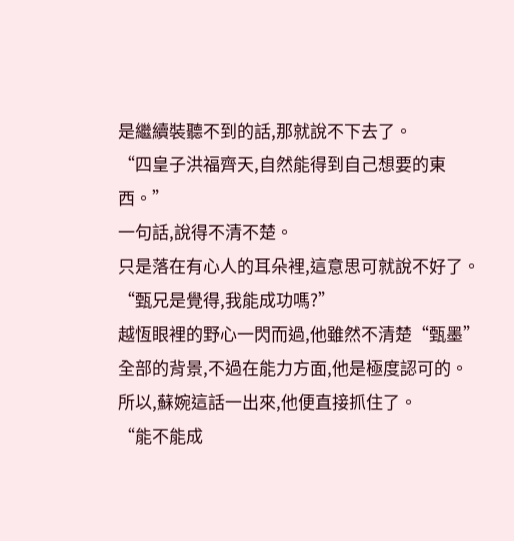是繼續裝聽不到的話,那就說不下去了。
“四皇子洪福齊天,自然能得到自己想要的東西。”
一句話,說得不清不楚。
只是落在有心人的耳朵裡,這意思可就說不好了。
“甄兄是覺得,我能成功嗎?”
越恆眼裡的野心一閃而過,他雖然不清楚“甄墨”全部的背景,不過在能力方面,他是極度認可的。
所以,蘇婉這話一出來,他便直接抓住了。
“能不能成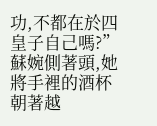功,不都在於四皇子自己嗎?”
蘇婉側著頭,她將手裡的酒杯朝著越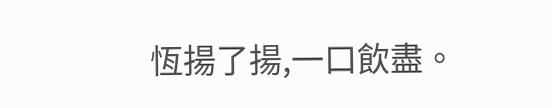恆揚了揚,一口飲盡。